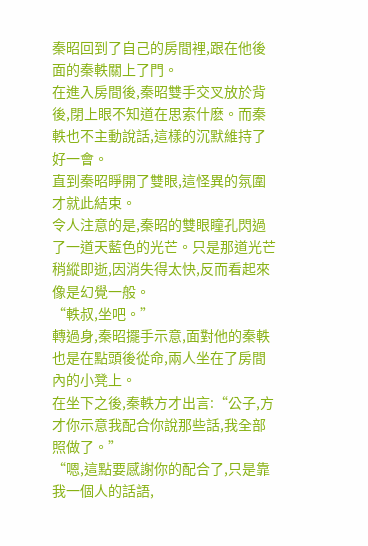秦昭回到了自己的房間裡,跟在他後面的秦軼關上了門。
在進入房間後,秦昭雙手交叉放於背後,閉上眼不知道在思索什麽。而秦軼也不主動說話,這樣的沉默維持了好一會。
直到秦昭睜開了雙眼,這怪異的氛圍才就此結束。
令人注意的是,秦昭的雙眼瞳孔閃過了一道天藍色的光芒。只是那道光芒稍縱即逝,因消失得太快,反而看起來像是幻覺一般。
“軼叔,坐吧。”
轉過身,秦昭擺手示意,面對他的秦軼也是在點頭後從命,兩人坐在了房間內的小凳上。
在坐下之後,秦軼方才出言:“公子,方才你示意我配合你說那些話,我全部照做了。”
“嗯,這點要感謝你的配合了,只是靠我一個人的話語,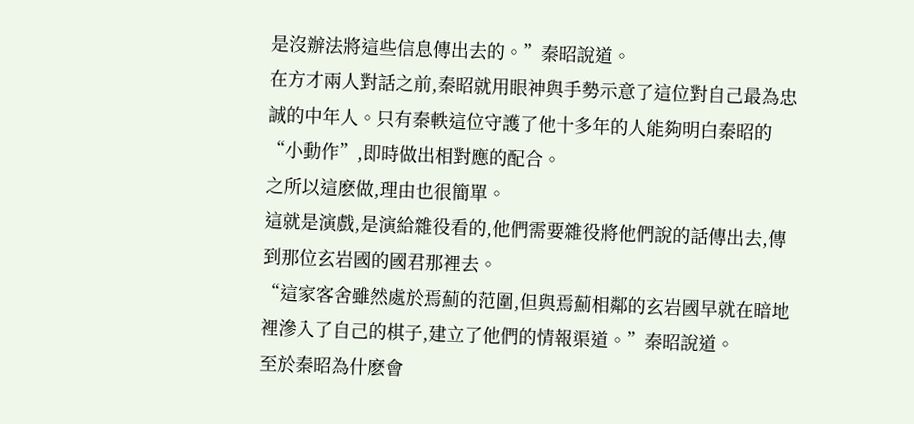是沒辦法將這些信息傳出去的。”秦昭說道。
在方才兩人對話之前,秦昭就用眼神與手勢示意了這位對自己最為忠誠的中年人。只有秦軼這位守護了他十多年的人能夠明白秦昭的“小動作”,即時做出相對應的配合。
之所以這麽做,理由也很簡單。
這就是演戲,是演給雜役看的,他們需要雜役將他們說的話傳出去,傳到那位玄岩國的國君那裡去。
“這家客舍雖然處於焉薊的范圍,但與焉薊相鄰的玄岩國早就在暗地裡滲入了自己的棋子,建立了他們的情報渠道。”秦昭說道。
至於秦昭為什麽會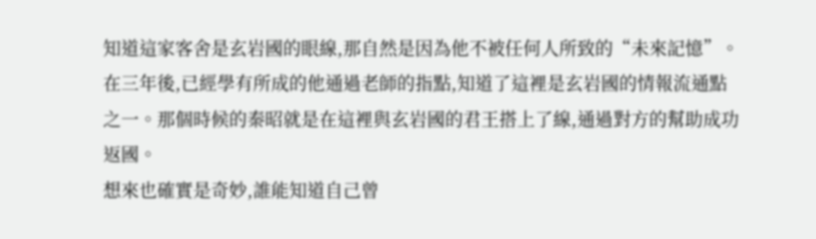知道這家客舍是玄岩國的眼線,那自然是因為他不被任何人所致的“未來記憶”。
在三年後,已經學有所成的他通過老師的指點,知道了這裡是玄岩國的情報流通點之一。那個時候的秦昭就是在這裡與玄岩國的君王搭上了線,通過對方的幫助成功返國。
想來也確實是奇妙,誰能知道自己曾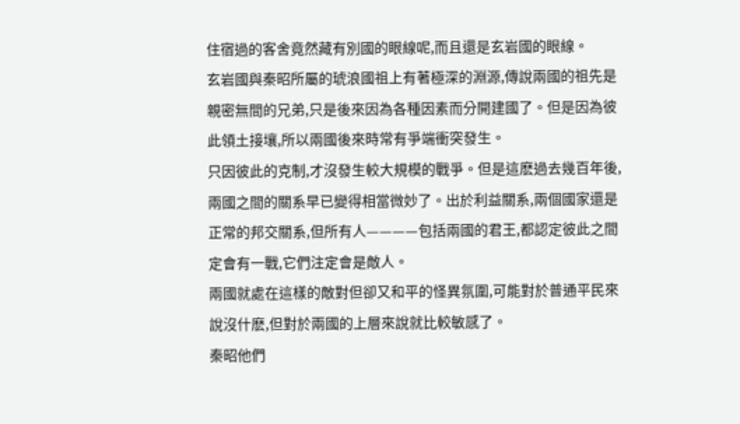住宿過的客舍竟然藏有別國的眼線呢,而且還是玄岩國的眼線。
玄岩國與秦昭所屬的琥浪國祖上有著極深的淵源,傳說兩國的祖先是親密無間的兄弟,只是後來因為各種因素而分開建國了。但是因為彼此領土接壤,所以兩國後來時常有爭端衝突發生。
只因彼此的克制,才沒發生較大規模的戰爭。但是這麽過去幾百年後,兩國之間的關系早已變得相當微妙了。出於利益關系,兩個國家還是正常的邦交關系,但所有人————包括兩國的君王,都認定彼此之間定會有一戰,它們注定會是敵人。
兩國就處在這樣的敵對但卻又和平的怪異氛圍,可能對於普通平民來說沒什麽,但對於兩國的上層來說就比較敏感了。
秦昭他們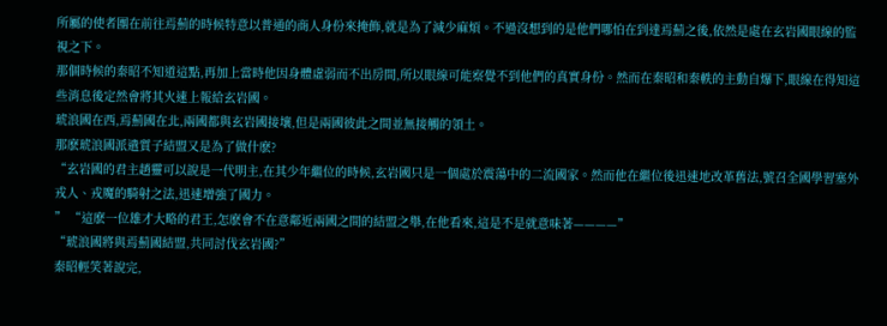所屬的使者團在前往焉薊的時候特意以普通的商人身份來掩飾,就是為了減少麻煩。不過沒想到的是他們哪怕在到達焉薊之後,依然是處在玄岩國眼線的監視之下。
那個時候的秦昭不知道這點,再加上當時他因身體虛弱而不出房間,所以眼線可能察覺不到他們的真實身份。然而在秦昭和秦軼的主動自爆下,眼線在得知這些消息後定然會將其火速上報給玄岩國。
琥浪國在西,焉薊國在北,兩國都與玄岩國接壤,但是兩國彼此之間並無接觸的領土。
那麽琥浪國派遣質子結盟又是為了做什麽?
“玄岩國的君主趙靈可以說是一代明主,在其少年繼位的時候,玄岩國只是一個處於震蕩中的二流國家。然而他在繼位後迅速地改革舊法,號召全國學習塞外戎人、戎魔的騎射之法,迅速增強了國力。
” “這麽一位雄才大略的君王,怎麽會不在意鄰近兩國之間的結盟之舉,在他看來,這是不是就意味著————”
“琥浪國將與焉薊國結盟,共同討伐玄岩國?”
秦昭輕笑著說完,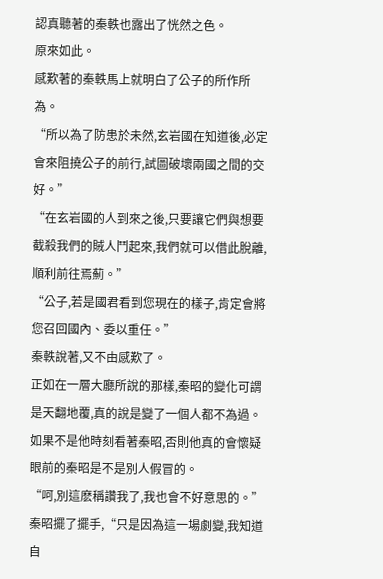認真聽著的秦軼也露出了恍然之色。
原來如此。
感歎著的秦軼馬上就明白了公子的所作所為。
“所以為了防患於未然,玄岩國在知道後,必定會來阻撓公子的前行,試圖破壞兩國之間的交好。”
“在玄岩國的人到來之後,只要讓它們與想要截殺我們的賊人鬥起來,我們就可以借此脫離,順利前往焉薊。”
“公子,若是國君看到您現在的樣子,肯定會將您召回國內、委以重任。”
秦軼說著,又不由感歎了。
正如在一層大廳所說的那樣,秦昭的變化可謂是天翻地覆,真的說是變了一個人都不為過。
如果不是他時刻看著秦昭,否則他真的會懷疑眼前的秦昭是不是別人假冒的。
“呵,別這麽稱讚我了,我也會不好意思的。”秦昭擺了擺手,“只是因為這一場劇變,我知道自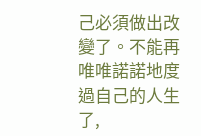己必須做出改變了。不能再唯唯諾諾地度過自己的人生了,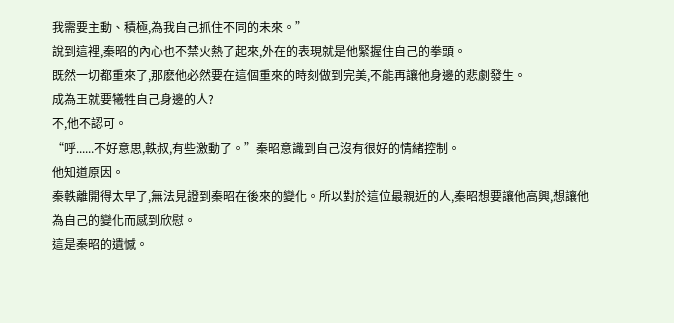我需要主動、積極,為我自己抓住不同的未來。”
說到這裡,秦昭的內心也不禁火熱了起來,外在的表現就是他緊握住自己的拳頭。
既然一切都重來了,那麽他必然要在這個重來的時刻做到完美,不能再讓他身邊的悲劇發生。
成為王就要犧牲自己身邊的人?
不,他不認可。
“呼......不好意思,軼叔,有些激動了。”秦昭意識到自己沒有很好的情緒控制。
他知道原因。
秦軼離開得太早了,無法見證到秦昭在後來的變化。所以對於這位最親近的人,秦昭想要讓他高興,想讓他為自己的變化而感到欣慰。
這是秦昭的遺憾。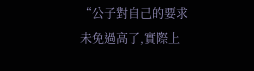“公子對自己的要求未免過高了,實際上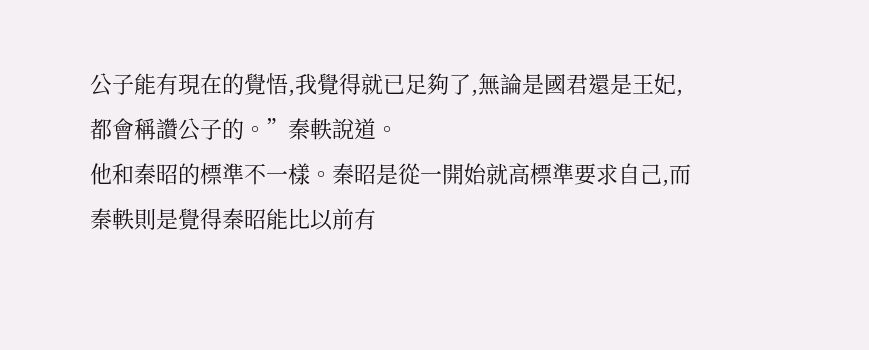公子能有現在的覺悟,我覺得就已足夠了,無論是國君還是王妃,都會稱讚公子的。”秦軼說道。
他和秦昭的標準不一樣。秦昭是從一開始就高標準要求自己,而秦軼則是覺得秦昭能比以前有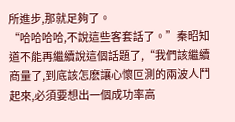所進步,那就足夠了。
“哈哈哈哈,不說這些客套話了。”秦昭知道不能再繼續說這個話題了,“我們該繼續商量了,到底該怎麽讓心懷叵測的兩波人鬥起來,必須要想出一個成功率高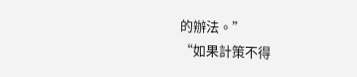的辦法。”
“如果計策不得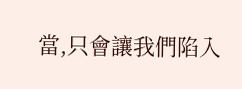當,只會讓我們陷入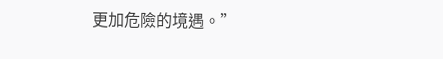更加危險的境遇。”